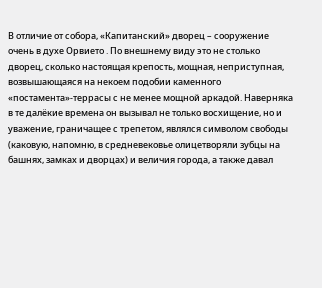В отличие от собора, «Капитанский» дворец – сооружение очень в духе Орвието . По внешнему виду это не столько дворец, сколько настоящая крепость, мощная, неприступная, возвышающаяся на некоем подобии каменного «постамента»-террасы с не менее мощной аркадой. Наверняка в те далёкие времена он вызывал не только восхищение, но и уважение, граничащее с трепетом, являлся символом свободы (каковую, напомню, в средневековье олицетворяли зубцы на башнях, замках и дворцах) и величия города, а также давал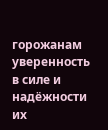горожанам уверенность в силе и надёжности их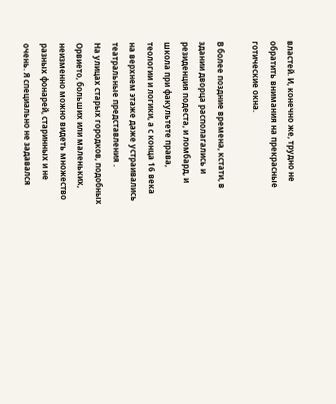властей. И, конечно же, трудно не обратить внимания на прекрасные готические окна.

В более поздние времена, кстати, в здании дворца располагались и резиденция подеста, и ломбард, и школа при факультете права, теологии и логики, а с конца 16 века на верхнем этаже даже устраивались театральные представления .
На улицах старых городков, подобных Орвието, больших или маленьких, неизменно можно видеть множество разных фонарей, старинных и не очень. Я специально не задавался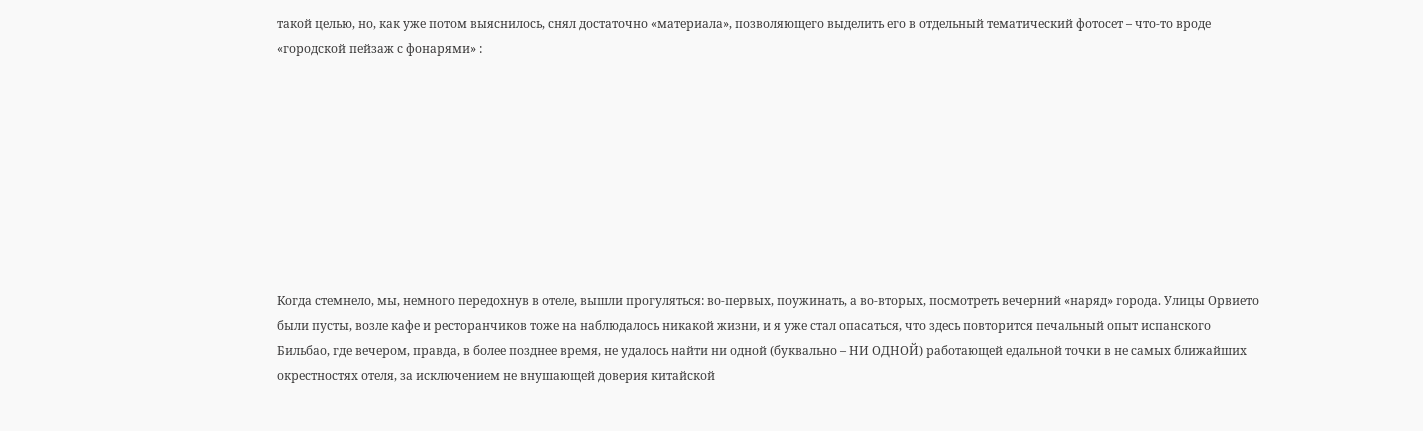такой целью, но, как уже потом выяснилось, снял достаточно «материала», позволяющего выделить его в отдельный тематический фотосет – что-то вроде «городской пейзаж с фонарями» :









Когда стемнело, мы, немного передохнув в отеле, вышли прогуляться: во-первых, поужинать, а во-вторых, посмотреть вечерний «наряд» города. Улицы Орвието были пусты, возле кафе и ресторанчиков тоже на наблюдалось никакой жизни, и я уже стал опасаться, что здесь повторится печальный опыт испанского Бильбао, где вечером, правда, в более позднее время, не удалось найти ни одной (буквально – НИ ОДНОЙ) работающей едальной точки в не самых ближайших окрестностях отеля, за исключением не внушающей доверия китайской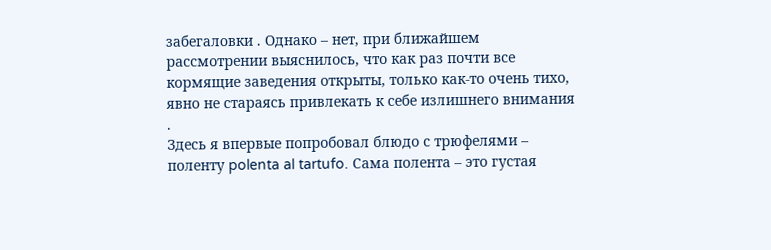забегаловки . Однако – нет, при ближайшем рассмотрении выяснилось, что как раз почти все кормящие заведения открыты, только как-то очень тихо, явно не стараясь привлекать к себе излишнего внимания .
Здесь я впервые попробовал блюдо с трюфелями – поленту polenta al tartufo. Сама полента – это густая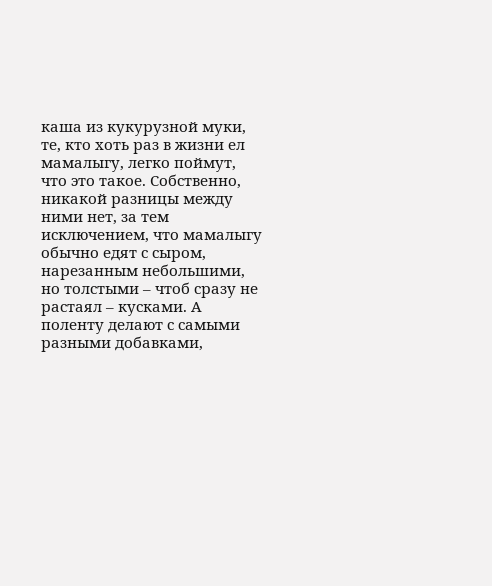каша из кукурузной муки, те, кто хоть раз в жизни ел мамалыгу, легко поймут, что это такое. Собственно, никакой разницы между ними нет, за тем исключением, что мамалыгу обычно едят с сыром, нарезанным небольшими, но толстыми – чтоб сразу не растаял – кусками. А поленту делают с самыми разными добавками,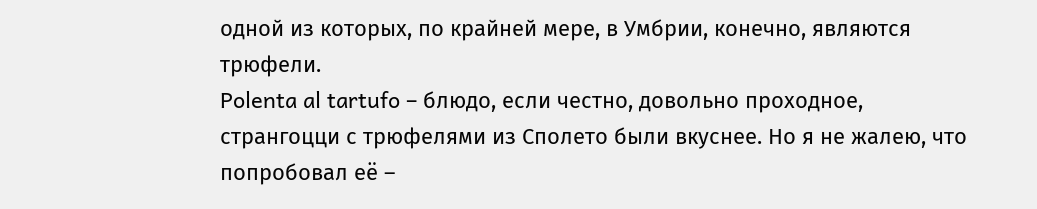одной из которых, по крайней мере, в Умбрии, конечно, являются трюфели.
Polenta al tartufo – блюдо, если честно, довольно проходное, странгоцци с трюфелями из Сполето были вкуснее. Но я не жалею, что попробовал её –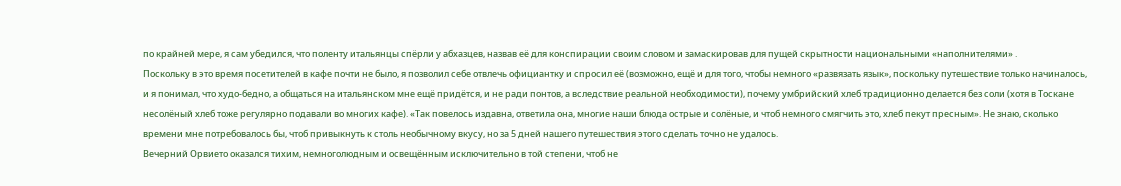по крайней мере, я сам убедился, что поленту итальянцы спёрли у абхазцев, назвав её для конспирации своим словом и замаскировав для пущей скрытности национальными «наполнителями» .
Поскольку в это время посетителей в кафе почти не было, я позволил себе отвлечь официантку и спросил её (возможно, ещё и для того, чтобы немного «развязать язык», поскольку путешествие только начиналось, и я понимал, что худо-бедно, а общаться на итальянском мне ещё придётся, и не ради понтов, а вследствие реальной необходимости), почему умбрийский хлеб традиционно делается без соли (хотя в Тоскане несолёный хлеб тоже регулярно подавали во многих кафе). «Так повелось издавна, ответила она, многие наши блюда острые и солёные, и чтоб немного смягчить это, хлеб пекут пресным». Не знаю, сколько времени мне потребовалось бы, чтоб привыкнуть к столь необычному вкусу, но за 5 дней нашего путешествия этого сделать точно не удалось.
Вечерний Орвието оказался тихим, немноголюдным и освещённым исключительно в той степени, чтоб не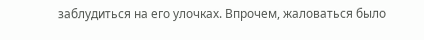заблудиться на его улочках. Впрочем, жаловаться было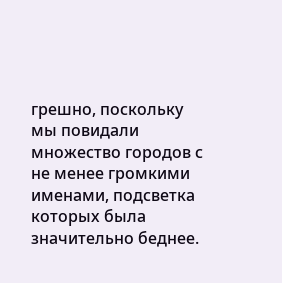грешно, поскольку мы повидали множество городов с не менее громкими именами, подсветка которых была значительно беднее.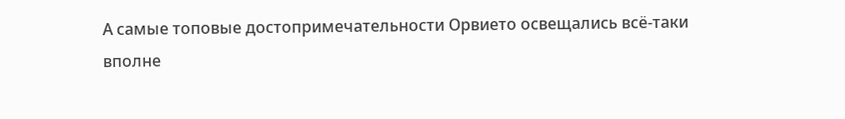А самые топовые достопримечательности Орвието освещались всё-таки вполне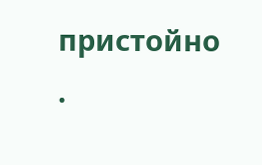пристойно .